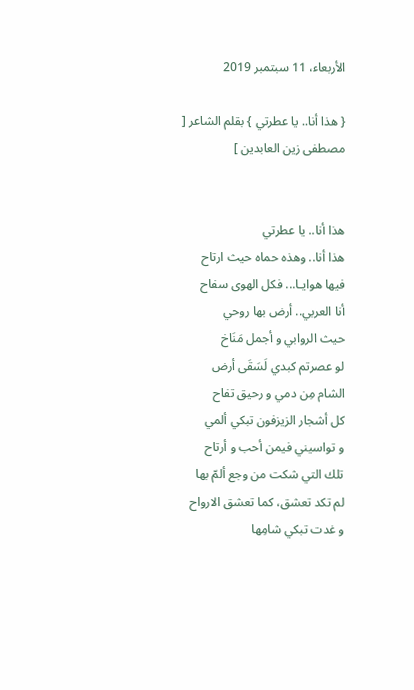الأربعاء، 11 سبتمبر 2019

{ هذا أنا.. يا عطرتي } بقلم الشاعر [ مصطفى زين العابدين ]


هذا أنا.. يا عطرتي
هذا أنا.. وهذه حماه حيث ارتاح
فيها هوايـا... فكل الهوى سفاح
أنا العربي.. أرض بها روحي
حيث الروابي و أجمل مَنَاخ
لو عصرتم كبدي لَسَقَى أرض
الشام مِن دمي و رحيق تفاح
كل أشجار الزيزفون تبكي ألمي
و تواسيني فيمن أحب و أرتاح
تلك التي شكت من وجع ألمّ بها
لم تكد تعشق، كما تعشق الارواح
و غدت تبكي شامِها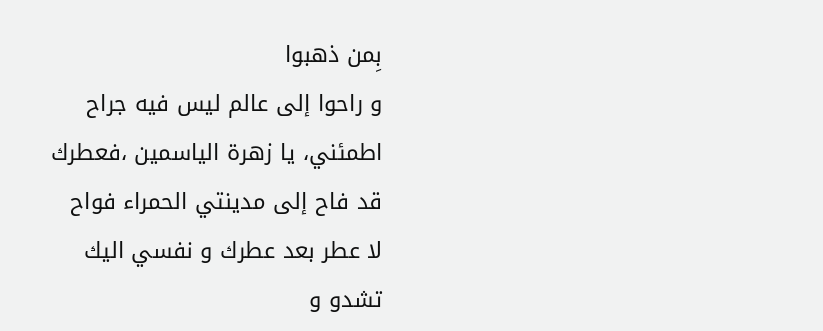بِمن ذهبوا
و راحوا إلى عالم ليس فيه جراح
اطمئني، يا زهرة الياسمين ،فعطرك
قد فاح إلى مدينتي الحمراء فواح
لا عطر بعد عطرك و نفسي اليك
تشدو و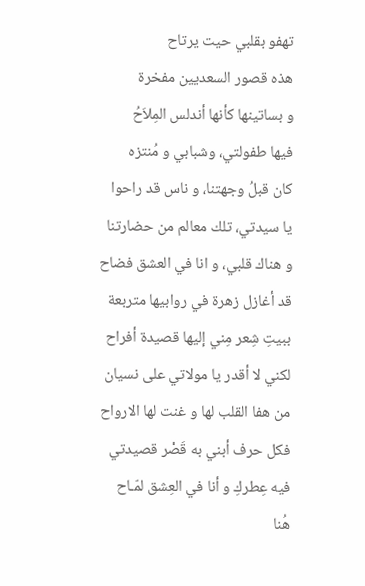تهفو بقلبي حيت يرتاح
هذه قصور السعديين مفخرة
و بساتينها كأنها أندلس المِلاَحُ
فيها طفولتي، وشبابي و مُنتزه
كان قبلُ وجهتنا، و ناس قد راحوا
يا سيدتي، تلك معالم من حضارتنا
و هناك قلبي، و انا في العشق فضاح
قد أغازل زهرة في روابيها متربعة
ببيتِ شِعر مِني إليها قصيدة أفراح
لكني لا أقدر يا مولاتي على نسيان
من هفا القلب لها و غنت لها الارواح
فكل حرف أبني به قَصْر قصيدتي
فيه عِطركِ و أنا في العِشق لمّـاح
هُنا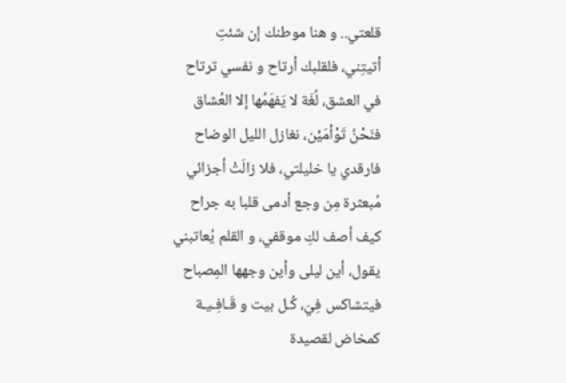قلعتي.. و هنا موطنك إن شئتِ
أتيتِني، فلقلبك أرتاح و نفسي ترتاح
في العشق، لُغَة لا يَفهَمُها إلا العُشاق
فنَحْنُ تَوْأمَيْن، نغازل الليل الوضاح
فارقدي يا خليلتي، فلا زالَتْ أجزائي
مُبعثرة مِن وجع أدمى قلبا به جراح
كيف أصف لكِ موقفي، و القلم يُعاتبني
يقول، أين ليلى وأين وجهها المِصباح
فيتشاكس فِيَ، كُـل بيت و قَـافِـيـة
كمخاض لقصيدة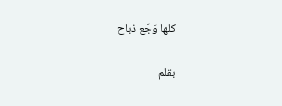كلها وَجَع ذباح

بقلم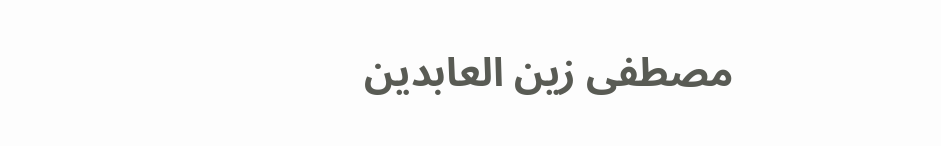مصطفى زين العابدين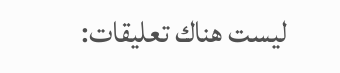ليست هناك تعليقات: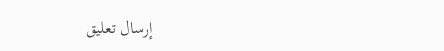إرسال تعليق